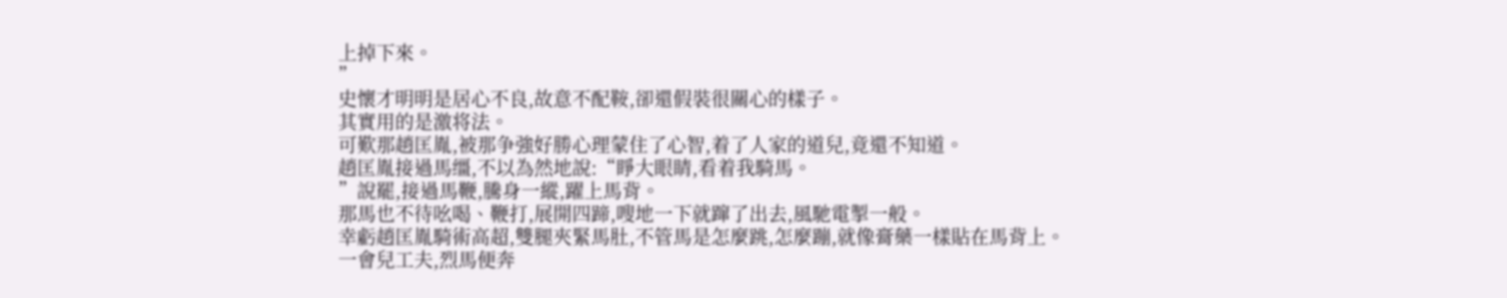上掉下來。
”
史懷才明明是居心不良,故意不配鞍,卻還假裝很關心的樣子。
其實用的是激将法。
可歎那趙匡胤,被那争強好勝心理蒙住了心智,着了人家的道兒,竟還不知道。
趙匡胤接過馬缰,不以為然地說:“睜大眼睛,看着我騎馬。
”說罷,接過馬鞭,騰身一縱,躍上馬背。
那馬也不待吆喝、鞭打,展開四蹄,嗖地一下就蹿了出去,風馳電掣一般。
幸虧趙匡胤騎術高超,雙腿夾緊馬肚,不管馬是怎麼跳,怎麼蹦,就像膏藥一樣貼在馬背上。
一會兒工夫,烈馬便奔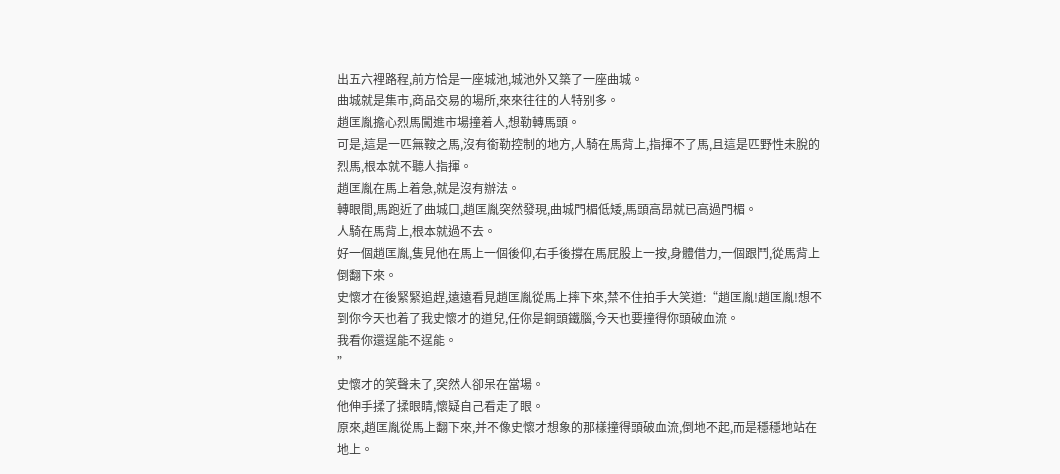出五六裡路程,前方恰是一座城池,城池外又築了一座曲城。
曲城就是集市,商品交易的場所,來來往往的人特别多。
趙匡胤擔心烈馬闖進市場撞着人,想勒轉馬頭。
可是,這是一匹無鞍之馬,沒有銜勒控制的地方,人騎在馬背上,指揮不了馬,且這是匹野性未脫的烈馬,根本就不聽人指揮。
趙匡胤在馬上着急,就是沒有辦法。
轉眼間,馬跑近了曲城口,趙匡胤突然發現,曲城門楣低矮,馬頭高昂就已高過門楣。
人騎在馬背上,根本就過不去。
好一個趙匡胤,隻見他在馬上一個後仰,右手後撐在馬屁股上一按,身體借力,一個跟鬥,從馬背上倒翻下來。
史懷才在後緊緊追趕,遠遠看見趙匡胤從馬上摔下來,禁不住拍手大笑道:“趙匡胤!趙匡胤!想不到你今天也着了我史懷才的道兒,任你是銅頭鐵腦,今天也要撞得你頭破血流。
我看你還逞能不逞能。
”
史懷才的笑聲未了,突然人卻呆在當場。
他伸手揉了揉眼睛,懷疑自己看走了眼。
原來,趙匡胤從馬上翻下來,并不像史懷才想象的那樣撞得頭破血流,倒地不起,而是穩穩地站在地上。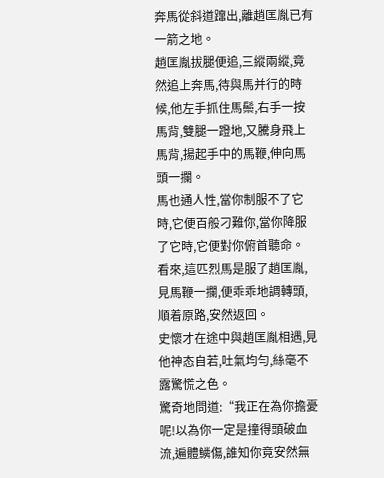奔馬從斜道蹿出,離趙匡胤已有一箭之地。
趙匡胤拔腿便追,三縱兩縱,竟然追上奔馬,待與馬并行的時候,他左手抓住馬鬃,右手一按馬背,雙腿一蹬地,又騰身飛上馬背,揚起手中的馬鞭,伸向馬頭一攔。
馬也通人性,當你制服不了它時,它便百般刁難你,當你降服了它時,它便對你俯首聽命。
看來,這匹烈馬是服了趙匡胤,見馬鞭一攔,便乖乖地調轉頭,順着原路,安然返回。
史懷才在途中與趙匡胤相遇,見他神态自若,吐氣均勻,絲毫不露驚慌之色。
驚奇地問道:“我正在為你擔憂呢!以為你一定是撞得頭破血流,遍體鱗傷,誰知你竟安然無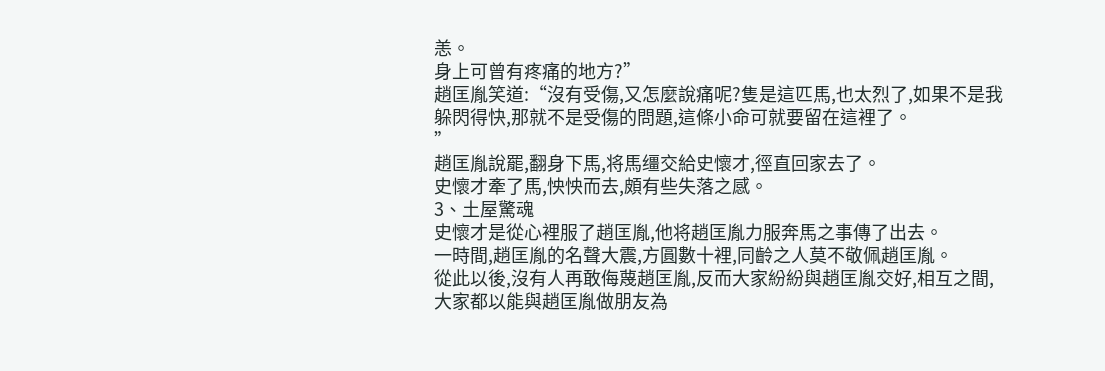恙。
身上可曾有疼痛的地方?”
趙匡胤笑道:“沒有受傷,又怎麼說痛呢?隻是這匹馬,也太烈了,如果不是我躲閃得快,那就不是受傷的問題,這條小命可就要留在這裡了。
”
趙匡胤說罷,翻身下馬,将馬缰交給史懷才,徑直回家去了。
史懷才牽了馬,怏怏而去,頗有些失落之感。
3、土屋驚魂
史懷才是從心裡服了趙匡胤,他将趙匡胤力服奔馬之事傳了出去。
一時間,趙匡胤的名聲大震,方圓數十裡,同齡之人莫不敬佩趙匡胤。
從此以後,沒有人再敢侮蔑趙匡胤,反而大家紛紛與趙匡胤交好,相互之間,大家都以能與趙匡胤做朋友為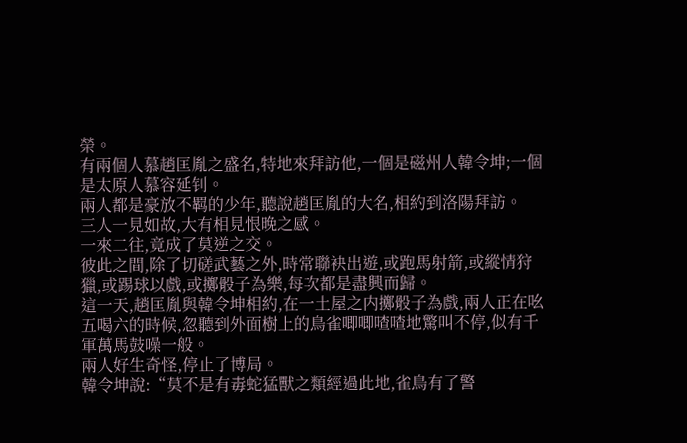榮。
有兩個人慕趙匡胤之盛名,特地來拜訪他,一個是磁州人韓令坤;一個是太原人慕容延钊。
兩人都是豪放不羁的少年,聽說趙匡胤的大名,相約到洛陽拜訪。
三人一見如故,大有相見恨晚之感。
一來二往,竟成了莫逆之交。
彼此之間,除了切磋武藝之外,時常聯袂出遊,或跑馬射箭,或縱情狩獵,或踢球以戲,或擲骰子為樂,每次都是盡興而歸。
這一天,趙匡胤與韓令坤相約,在一土屋之内擲骰子為戲,兩人正在吆五喝六的時候,忽聽到外面樹上的鳥雀唧唧喳喳地驚叫不停,似有千軍萬馬鼓噪一般。
兩人好生奇怪,停止了博局。
韓令坤說:“莫不是有毒蛇猛獸之類經過此地,雀鳥有了警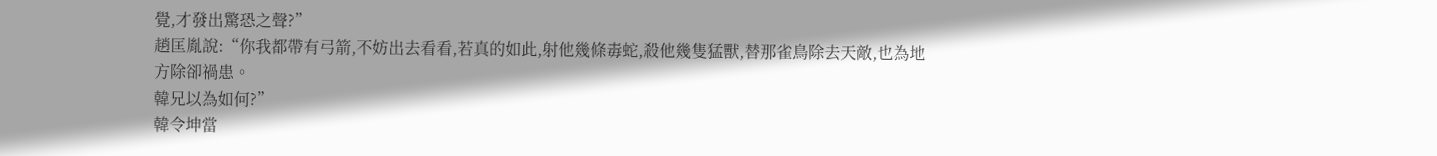覺,才發出驚恐之聲?”
趙匡胤說:“你我都帶有弓箭,不妨出去看看,若真的如此,射他幾條毒蛇,殺他幾隻猛獸,替那雀鳥除去天敵,也為地方除卻禍患。
韓兄以為如何?”
韓令坤當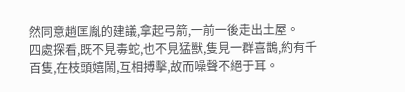然同意趙匡胤的建議,拿起弓箭,一前一後走出土屋。
四處探看,既不見毒蛇,也不見猛獸,隻見一群喜鵲,約有千百隻,在枝頭嬉鬧,互相搏擊,故而噪聲不絕于耳。